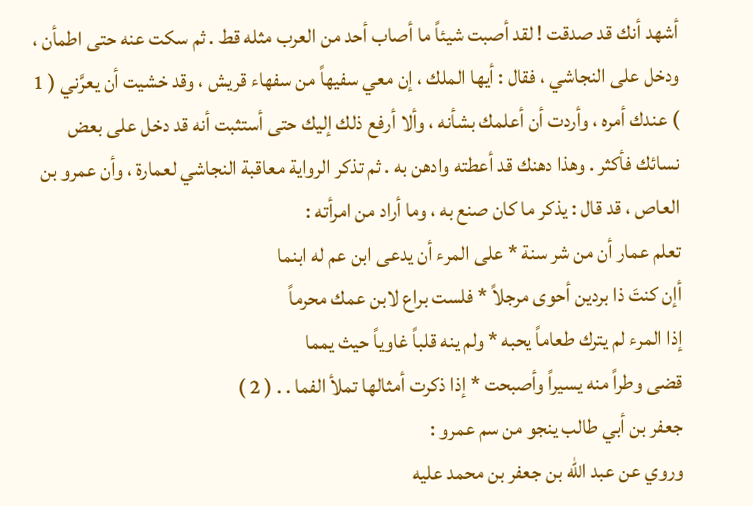أشهد أنك قد صدقت ! لقد أصبت شيئاً ما أصاب أحد من العرب مثله قط . ثم سكت عنه حتى اطمأن ، ودخل على النجاشي ، فقال : أيها الملك ، إن معي سفيهاً من سفهاء قريش ، وقد خشيت أن يعرَّني ( 1 ) عندك أمره ، وأردت أن أعلمك بشأنه ، وألا أرفع ذلك إليك حتى أستثبت أنه قد دخل على بعض نسائك فأكثر . وهذا دهنك قد أعطته وادهن به . ثم تذكر الرواية معاقبة النجاشي لعمارة ، وأن عمرو بن العاص ، قد قال : يذكر ما كان صنع به ، وما أراد من امرأته :
تعلم عمار أن من شر سنة * على المرء أن يدعى ابن عم له ابنما
أإن كنتَ ذا بردين أحوى مرجلاً * فلست براع لابن عمك محرماً
إذا المرء لم يترك طعاماً يحبه * ولم ينه قلباً غاوياً حيث يمما
قضى وطراً منه يسيراً وأصبحت * إذا ذكرت أمثالها تملأ الفما . . ( 2 )
جعفر بن أبي طالب ينجو من سم عمرو :
وروي عن عبد الله بن جعفر بن محمد عليه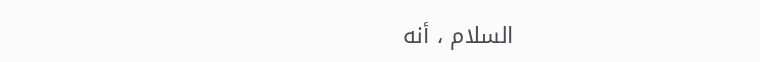السلام ، أنه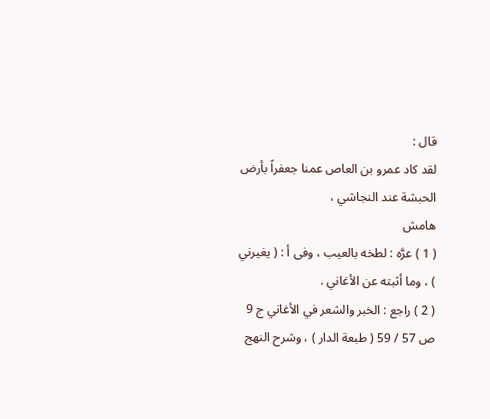قال :
لقد كاد عمرو بن العاص عمنا جعفراً بأرض الحبشة عند النجاشي ،
هامش
( 1 ) عرَّه : لطخه بالعيب ، وفى أ : ( يغيرني ) ، وما أثبته عن الأغاني .
( 2 ) راجع : الخبر والشعر في الأغاني ج 9 ص 57 / 59 ( طبعة الدار ) ، وشرح النهج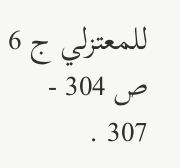للمعتزلي ج 6 ص 304 - 307 .